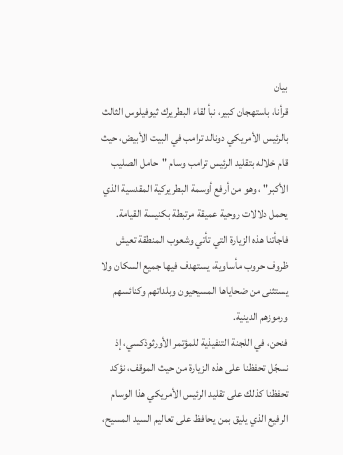بيان
قرأنا، باستهجان كبير، نبأ لقاء البطريرك ثيوفيلوس الثالث بالرئيس الأمريكي دونالد ترامب في البيت الأبيض، حيث قام خلاله بتقليد الرئيس ترامب وسام "حامل الصليب الأكبر" ، وهو من أرفع أوسمة البطريركية المقدسية الذي يحمل دلالات روحية عميقة مرتبطة بكنيسة القيامة.
فاجأتنا هذه الزيارة التي تأتي وشعوب المنطقة تعيش ظروف حروب مأساوية، يستهدف فيها جميع السكان ولا يستثنى من ضحاياها المسيحيون وبلداتهم وكنائسهم ورموزهم الدينية.
فنحن، في اللجنة التنفيذية للمؤتمر الأورثوذكسي، إذ نسجّل تحفظنا على هذه الزيارة من حيث الموقف، نؤكد تحفظنا كذلك على تقليد الرئيس الأمريكي هذا الوسام الرفيع الذي يليق بمن يحافظ على تعاليم السيد المسيح،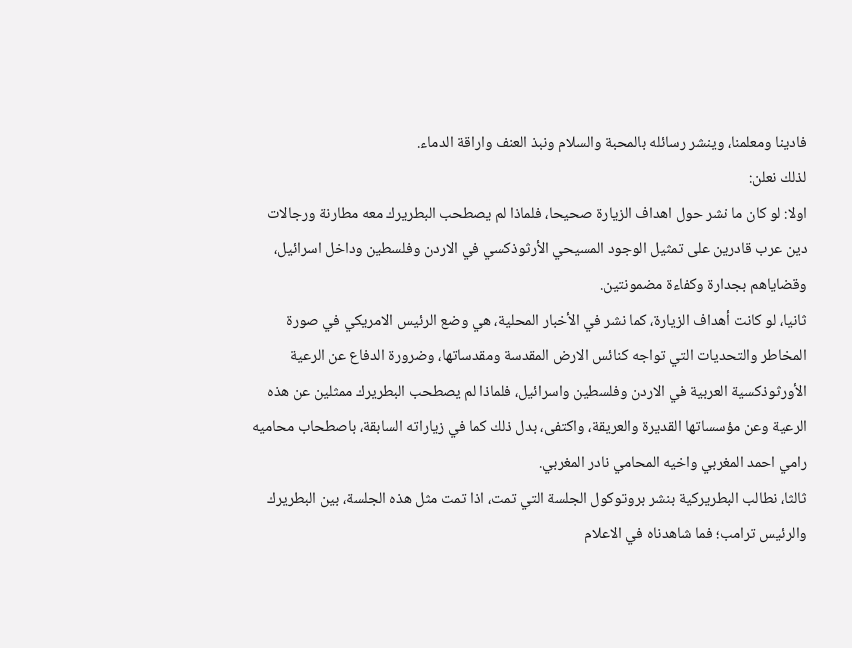فادينا ومعلمنا، وينشر رسائله بالمحبة والسلام ونبذ العنف واراقة الدماء.
لذلك نعلن:
اولا: لو كان ما نشر حول اهداف الزيارة صحيحا، فلماذا لم يصطحب البطريرك معه مطارنة ورجالات دين عرب قادرين على تمثيل الوجود المسيحي الأرثوذكسي في الاردن وفلسطين وداخل اسرائيل، وقضاياهم بجدارة وكفاءة مضمونتين.
ثانيا، لو كانت أهداف الزيارة، كما نشر في الأخبار المحلية، هي وضع الرئيس الامريكي في صورة المخاطر والتحديات التي تواجه كنائس الارض المقدسة ومقدساتها، وضرورة الدفاع عن الرعية الأورثوذكسية العربية في الاردن وفلسطين واسرائيل، فلماذا لم يصطحب البطريرك ممثلين عن هذه الرعية وعن مؤسساتها القديرة والعريقة، واكتفى، بدل ذلك كما في زياراته السابقة، باصطحاب محاميه رامي احمد المغربي واخيه المحامي نادر المغربي.
ثالثا، نطالب البطريركية بنشر بروتوكول الجلسة التي تمت، اذا تمت مثل هذه الجلسة، بين البطريرك والرئيس ترامب؛ فما شاهدناه في الاعلام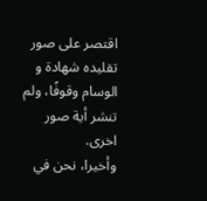اقتصر على صور تقليده شهادة و الوسام وقوفًا، ولم تنشر أية صور اخرى.
وأخيرا، نحن في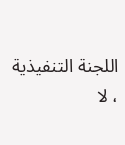اللجنة التنفيذية ، لا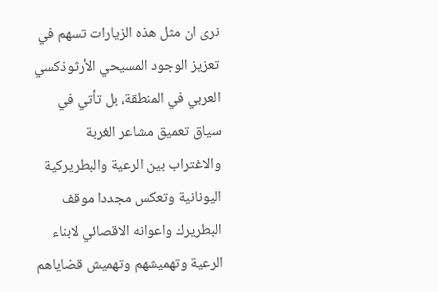نرى ان مثل هذه الزيارات تسهم في تعزيز الوجود المسيحي الأرثوذكسي العربي في المنطقة، بل تأتي في سياق تعميق مشاعر الغربة والاغتراب بين الرعية والبطريركية اليونانية وتعكس مجددا موقف البطريرك واعوانه الاقصائي لابناء الرعية وتهميشهم وتهميش قضاياهم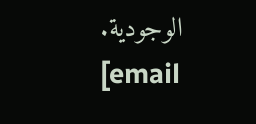الوجودية.
[email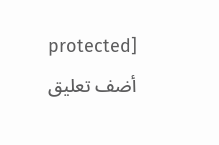protected]
أضف تعليق